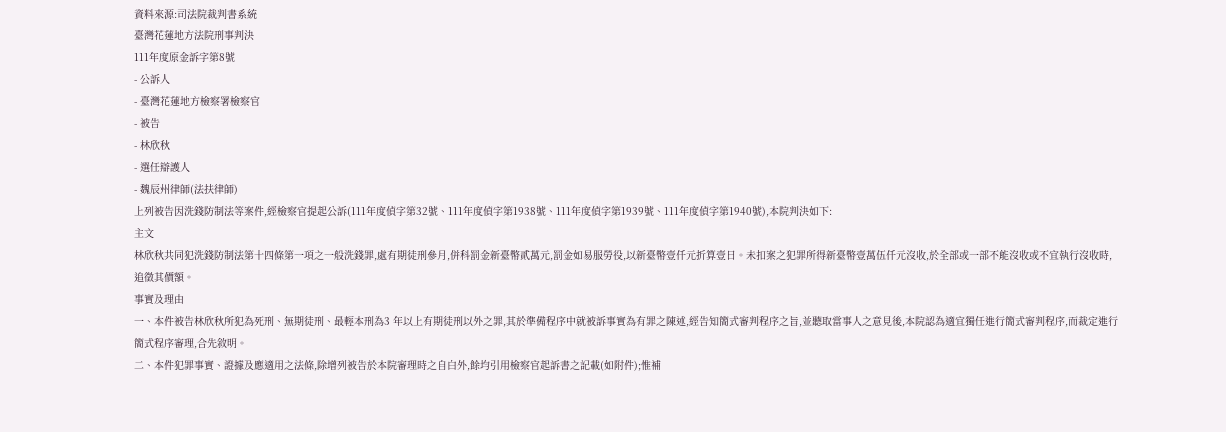資料來源:司法院裁判書系統
臺灣花蓮地方法院刑事判決
111年度原金訴字第8號
- 公訴人
- 臺灣花蓮地方檢察署檢察官
- 被告
- 林欣秋
- 選任辯護人
- 魏辰州律師(法扶律師)
上列被告因洗錢防制法等案件,經檢察官提起公訴(111年度偵字第32號、111年度偵字第1938號、111年度偵字第1939號、111年度偵字第1940號),本院判決如下:
主文
林欣秋共同犯洗錢防制法第十四條第一項之一般洗錢罪,處有期徒刑參月,併科罰金新臺幣貳萬元,罰金如易服勞役,以新臺幣壹仟元折算壹日。未扣案之犯罪所得新臺幣壹萬伍仟元沒收,於全部或一部不能沒收或不宜執行沒收時,追徵其價額。
事實及理由
一、本件被告林欣秋所犯為死刑、無期徒刑、最輕本刑為3 年以上有期徒刑以外之罪,其於準備程序中就被訴事實為有罪之陳述,經告知簡式審判程序之旨,並聽取當事人之意見後,本院認為適宜獨任進行簡式審判程序,而裁定進行簡式程序審理,合先敘明。
二、本件犯罪事實、證據及應適用之法條,除增列被告於本院審理時之自白外,餘均引用檢察官起訴書之記載(如附件);惟補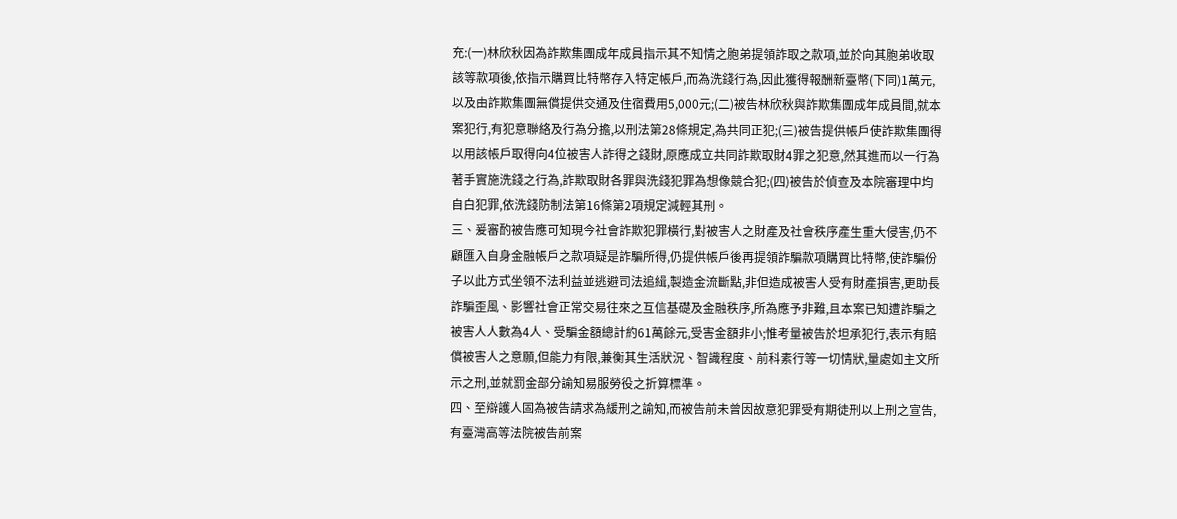充:(一)林欣秋因為詐欺集團成年成員指示其不知情之胞弟提領詐取之款項,並於向其胞弟收取該等款項後,依指示購買比特幣存入特定帳戶,而為洗錢行為,因此獲得報酬新臺幣(下同)1萬元,以及由詐欺集團無償提供交通及住宿費用5,000元;(二)被告林欣秋與詐欺集團成年成員間,就本案犯行,有犯意聯絡及行為分擔,以刑法第28條規定,為共同正犯;(三)被告提供帳戶使詐欺集團得以用該帳戶取得向4位被害人詐得之錢財,原應成立共同詐欺取財4罪之犯意,然其進而以一行為著手實施洗錢之行為,詐欺取財各罪與洗錢犯罪為想像競合犯;(四)被告於偵查及本院審理中均自白犯罪,依洗錢防制法第16條第2項規定減輕其刑。
三、爰審酌被告應可知現今社會詐欺犯罪橫行,對被害人之財產及社會秩序產生重大侵害,仍不顧匯入自身金融帳戶之款項疑是詐騙所得,仍提供帳戶後再提領詐騙款項購買比特幣,使詐騙份子以此方式坐領不法利益並逃避司法追緝,製造金流斷點,非但造成被害人受有財產損害,更助長詐騙歪風、影響社會正常交易往來之互信基礎及金融秩序,所為應予非難,且本案已知遭詐騙之被害人人數為4人、受騙金額總計約61萬餘元,受害金額非小;惟考量被告於坦承犯行,表示有賠償被害人之意願,但能力有限,兼衡其生活狀況、智識程度、前科素行等一切情狀,量處如主文所示之刑,並就罰金部分諭知易服勞役之折算標準。
四、至辯護人固為被告請求為緩刑之諭知,而被告前未曾因故意犯罪受有期徒刑以上刑之宣告,有臺灣高等法院被告前案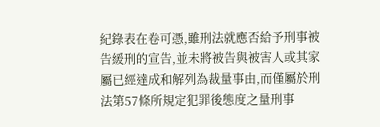紀錄表在卷可憑,雖刑法就應否給予刑事被告緩刑的宣告,並未將被告與被害人或其家屬已經達成和解列為裁量事由,而僅屬於刑法第57條所規定犯罪後態度之量刑事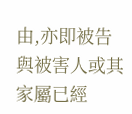由,亦即被告與被害人或其家屬已經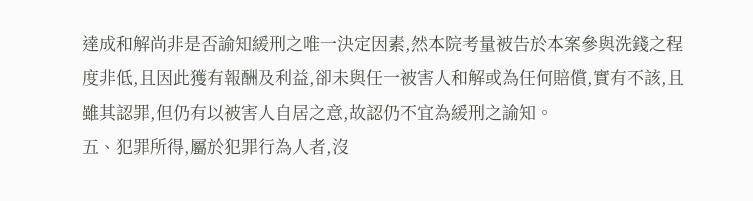達成和解尚非是否諭知緩刑之唯一決定因素,然本院考量被告於本案參與洗錢之程度非低,且因此獲有報酬及利益,卻未與任一被害人和解或為任何賠償,實有不該,且雖其認罪,但仍有以被害人自居之意,故認仍不宜為緩刑之諭知。
五、犯罪所得,屬於犯罪行為人者,沒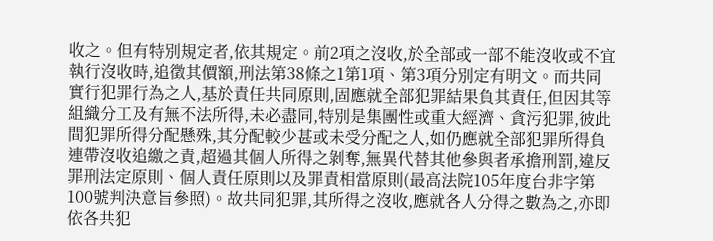收之。但有特別規定者,依其規定。前2項之沒收,於全部或一部不能沒收或不宜執行沒收時,追徵其價額,刑法第38條之1第1項、第3項分別定有明文。而共同實行犯罪行為之人,基於責任共同原則,固應就全部犯罪結果負其責任,但因其等組織分工及有無不法所得,未必盡同,特別是集團性或重大經濟、貪污犯罪,彼此間犯罪所得分配懸殊,其分配較少甚或未受分配之人,如仍應就全部犯罪所得負連帶沒收追繳之責,超過其個人所得之剝奪,無異代替其他參與者承擔刑罰,違反罪刑法定原則、個人責任原則以及罪責相當原則(最高法院105年度台非字第100號判決意旨參照)。故共同犯罪,其所得之沒收,應就各人分得之數為之,亦即依各共犯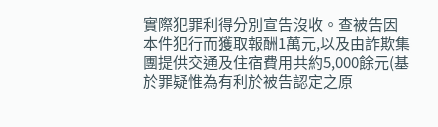實際犯罪利得分別宣告沒收。查被告因本件犯行而獲取報酬1萬元,以及由詐欺集團提供交通及住宿費用共約5,000餘元(基於罪疑惟為有利於被告認定之原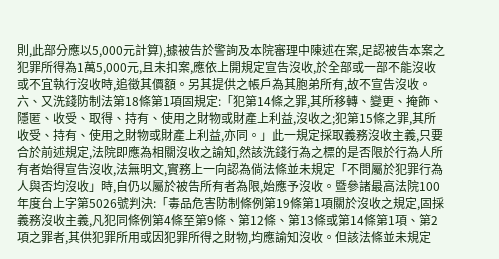則,此部分應以5,000元計算),據被告於警詢及本院審理中陳述在案,足認被告本案之犯罪所得為1萬5,000元,且未扣案,應依上開規定宣告沒收,於全部或一部不能沒收或不宜執行沒收時,追徵其價額。另其提供之帳戶為其胞弟所有,故不宣告沒收。
六、又洗錢防制法第18條第1項固規定:「犯第14條之罪,其所移轉、變更、掩飾、隱匿、收受、取得、持有、使用之財物或財產上利益,沒收之;犯第15條之罪,其所收受、持有、使用之財物或財產上利益,亦同。」此一規定採取義務沒收主義,只要合於前述規定,法院即應為相關沒收之諭知,然該洗錢行為之標的是否限於行為人所有者始得宣告沒收,法無明文,實務上一向認為倘法條並未規定「不問屬於犯罪行為人與否均沒收」時,自仍以屬於被告所有者為限,始應予沒收。暨參諸最高法院100年度台上字第5026號判決:「毒品危害防制條例第19條第1項關於沒收之規定,固採義務沒收主義,凡犯同條例第4條至第9條、第12條、第13條或第14條第1項、第2項之罪者,其供犯罪所用或因犯罪所得之財物,均應諭知沒收。但該法條並未規定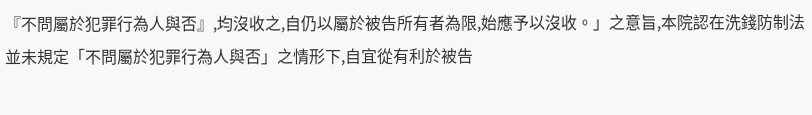『不問屬於犯罪行為人與否』,均沒收之,自仍以屬於被告所有者為限,始應予以沒收。」之意旨,本院認在洗錢防制法並未規定「不問屬於犯罪行為人與否」之情形下,自宜從有利於被告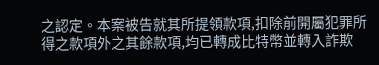之認定。本案被告就其所提領款項,扣除前開屬犯罪所得之款項外之其餘款項,均已轉成比特幣並轉入詐欺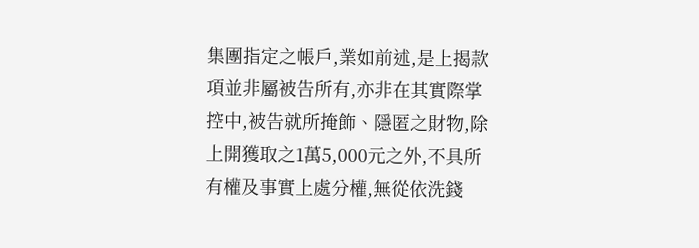集團指定之帳戶,業如前述,是上揭款項並非屬被告所有,亦非在其實際掌控中,被告就所掩飾、隱匿之財物,除上開獲取之1萬5,000元之外,不具所有權及事實上處分權,無從依洗錢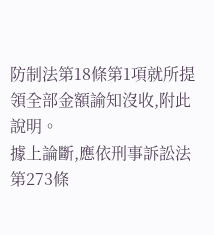防制法第18條第1項就所提領全部金額諭知沒收,附此說明。
據上論斷,應依刑事訴訟法第273條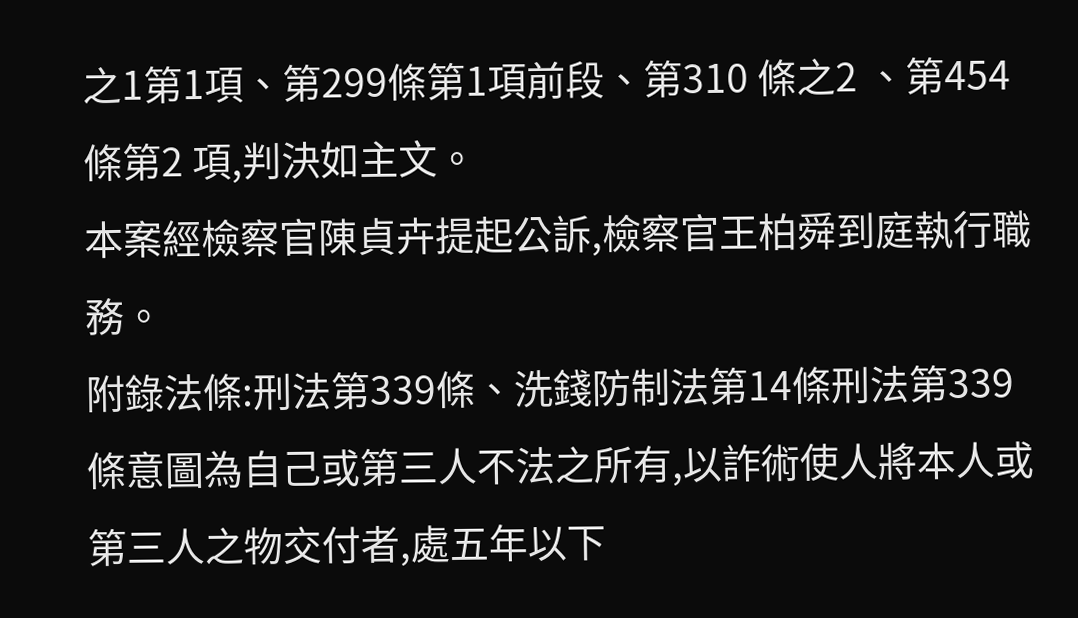之1第1項、第299條第1項前段、第310 條之2 、第454 條第2 項,判決如主文。
本案經檢察官陳貞卉提起公訴,檢察官王柏舜到庭執行職務。
附錄法條:刑法第339條、洗錢防制法第14條刑法第339條意圖為自己或第三人不法之所有,以詐術使人將本人或第三人之物交付者,處五年以下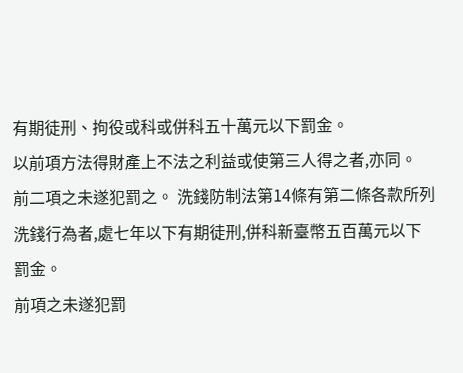有期徒刑、拘役或科或併科五十萬元以下罰金。
以前項方法得財產上不法之利益或使第三人得之者,亦同。
前二項之未遂犯罰之。 洗錢防制法第14條有第二條各款所列洗錢行為者,處七年以下有期徒刑,併科新臺幣五百萬元以下罰金。
前項之未遂犯罰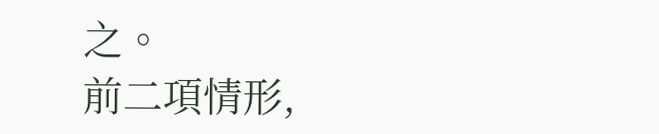之。
前二項情形,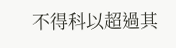不得科以超過其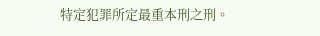特定犯罪所定最重本刑之刑。